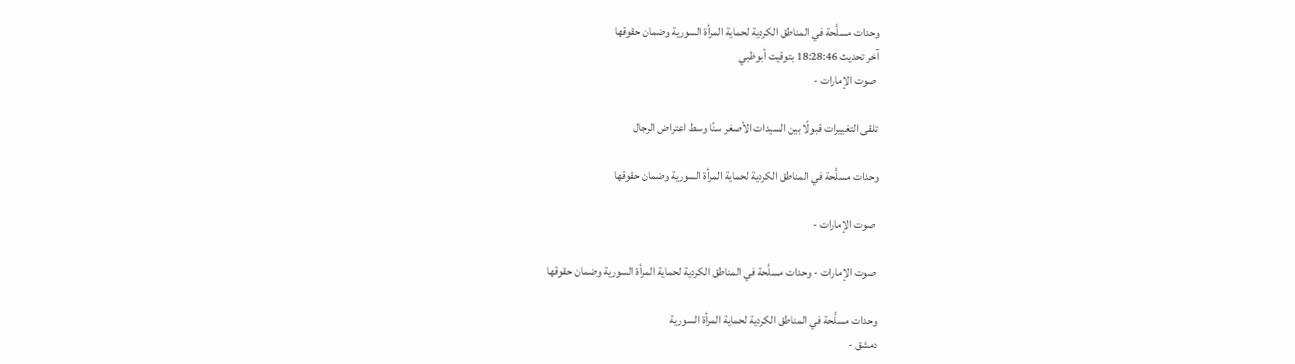وحدات مسلَّحة في المناطق الكردية لحماية المرأة السورية وضمان حقوقها
آخر تحديث 18:28:46 بتوقيت أبوظبي
 صوت الإمارات -

تلقى التغييرات قبولًا بين السيدات الأصغر سنًا وسط اعتراض الرجال

وحدات مسلَّحة في المناطق الكردية لحماية المرأة السورية وضمان حقوقها

 صوت الإمارات -

 صوت الإمارات - وحدات مسلَّحة في المناطق الكردية لحماية المرأة السورية وضمان حقوقها

وحدات مسلَّحة في المناطق الكردية لحماية المرأة السورية
دمشق -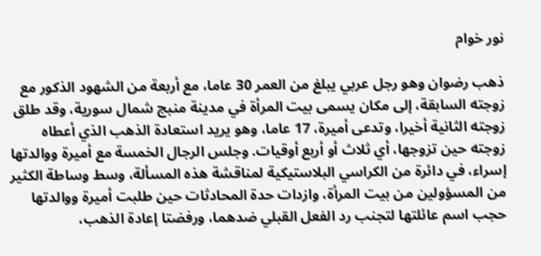نور خوام

ذهب رضوان وهو رجل عربي يبلغ من العمر 30 عاما، مع أربعة من الشهود الذكور مع زوجته السابقة، إلى مكان يسمى بيت المرأة في مدينة منبج شمال سورية، وقد طلق زوجته الثانية أخيرا، وتدعى أميرة، 17 عاما، وهو يريد استعادة الذهب الذي أعطاه زوجته حين تزوجها، أي ثلاث أو أربع أوقيات. وجلس الرجال الخمسة مع أميرة ووالدتها إسراء، في دائرة من الكراسي البلاستيكية لمناقشة هذه المسألة، وسط وساطة الكثير من المسؤولين من بيت المرأة، وازدات حدة المحادثات حين طلبت أميرة ووالدتها حجب اسم عائلتها لتجنب رد الفعل القبلي ضدهما، ورفضتا إعادة الذهب،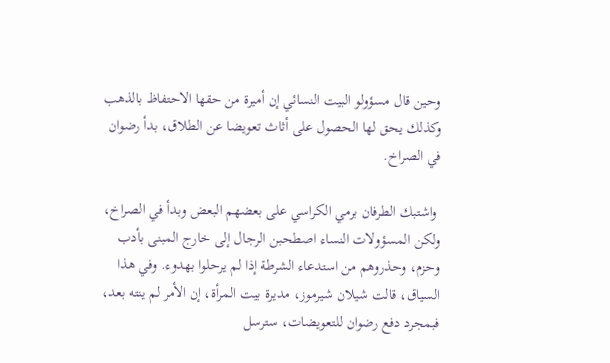وحين قال مسؤولو البيت النسائي إن أميرة من حقها الاحتفاظ بالذهب وكذلك يحق لها الحصول على أثاث تعويضا عن الطلاق، بدأ رضوان في الصراخ.

 واشتبك الطرفان برمي الكراسي على بعضهم البعض وبدأ في الصراخ، ولكن المسؤولات النساء اصطحبن الرجال إلى خارج المبنى بأدب وحزم، وحذروهم من استدعاء الشرطة إذا لم يرحلوا بهدوء. وفي هذا السياق، قالت شيلان شيرموز، مديرة بيت المرأة، إن الأمر لم ينته بعد، فبمجرد دفع رضوان للتعويضات، سترسل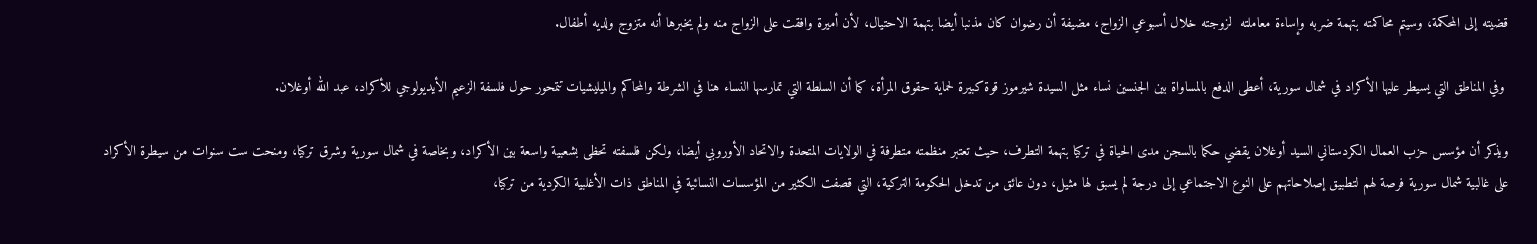قضيته إلى المحكمة، وسيتم محاكمته بتهمة ضربه وإساءة معاملته  لزوجته خلال أسبوعي الزواج، مضيفة أن رضوان كان مذنبا أيضا بتهمة الاحتيال، لأن أميرة وافقت على الزواج منه ولم يخبرها أنه متزوج ولديه أطفال.

 وفي المناطق التي يسيطر عليها الأكراد في شمال سورية، أعطى الدفع بالمساواة بين الجنسين نساء مثل السيدة شيرموز قوة كبيرة لحماية حقوق المرأة، كما أن السلطة التي تمارسها النساء هنا في الشرطة والمحاكم والميليشيات تتمحور حول فلسفة الزعيم الأيديولوجي للأكراد، عبد الله أوغلان.

ويذكر أن مؤسس حزب العمال الكردستاني السيد أوغلان يقضي حكما بالسجن مدى الحياة في تركيا بتهمة التطرف، حيث تعتبر منظمته متطرفة في الولايات المتحدة والاتحاد الأوروبي أيضا، ولكن فلسفته تحظى بشعبية واسعة بين الأكراد، وبخاصة في شمال سورية وشرق تركيا، ومنحت ست سنوات من سيطرة الأكراد على غالبية شمال سورية فرصة لهم لتطبيق إصلاحاتهم على النوع الاجتماعي إلى درجة لم يسبق لها مثيل، دون عائق من تدخل الحكومة التركية، التي قصفت الكثير من المؤسسات النسائية في المناطق ذات الأغلبية الكردية من تركيا،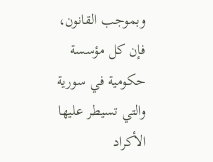وبموجب القانون، فإن كل مؤسسة حكومية في سورية والتي تسيطر عليها الأكراد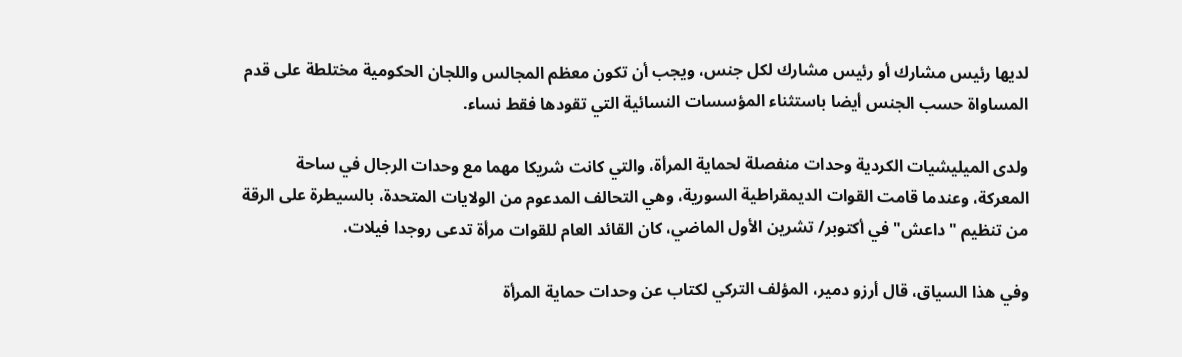لديها رئيس مشارك أو رئيس مشارك لكل جنس، ويجب أن تكون معظم المجالس واللجان الحكومية مختلطة على قدم المساواة حسب الجنس أيضا باستثناء المؤسسات النسائية التي تقودها فقط نساء.

ولدى الميليشيات الكردية وحدات منفصلة لحماية المرأة، والتي كانت شريكا مهما مع وحدات الرجال في ساحة المعركة، وعندما قامت القوات الديمقراطية السورية، وهي التحالف المدعوم من الولايات المتحدة، بالسيطرة على الرقة من تنظيم "داعش" في أكتوبر/ تشرين الأول الماضي، كان القائد العام للقوات مرأة تدعى روجدا فيلات.

وفي هذا السياق، قال أرزو دمير، المؤلف التركي لكتاب عن وحدات حماية المرأة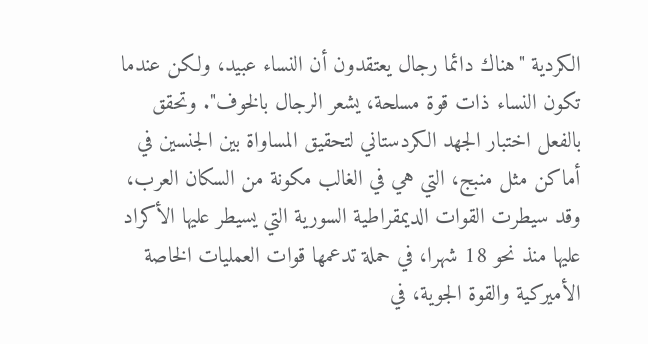الكردية "هناك دائما رجال يعتقدون أن النساء عبيد، ولكن عندما تكون النساء ذات قوة مسلحة، يشعر الرجال بالخوف". وتحقق بالفعل اختبار الجهد الكردستاني لتحقيق المساواة بين الجنسين في أماكن مثل منبج، التي هي في الغالب مكونة من السكان العرب، وقد سيطرت القوات الديمقراطية السورية التي يسيطر عليها الأكراد عليها منذ نحو 18 شهرا، في حملة تدعمها قوات العمليات الخاصة الأميركية والقوة الجوية، في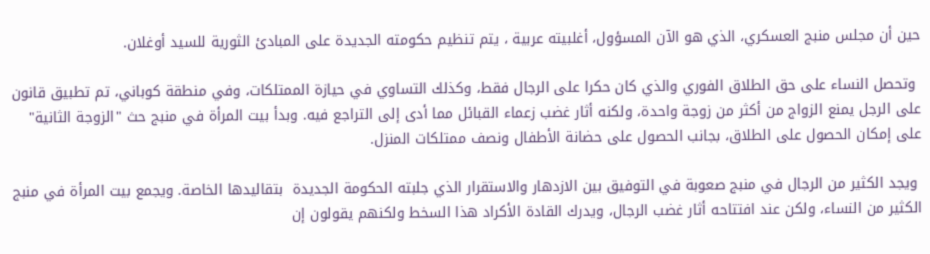حين أن مجلس منبج العسكري، الذي هو الآن المسؤول، أغلبيته عربية ، يتم تنظيم حكومته الجديدة على المبادئ الثورية للسيد أوغلان.

 وتحصل النساء على حق الطلاق الفوري والذي كان حكرا على الرجال فقط، وكذلك التساوي في حيازة الممتلكات، وفي منطقة كوباني، تم تطبيق قانون على الرجل يمنع الزواج من أكثر من زوجة واحدة، ولكنه أثار غضب زعماء القبائل مما أدى إلى التراجع فيه. وبدأ بيت المرأة في منبج حث "الزوجة الثانية" على إمكان الحصول على الطلاق، بجانب الحصول على حضانة الأطفال ونصف ممتلكات المنزل.

 ويجد الكثير من الرجال في منبج صعوبة في التوفيق بين الازدهار والاستقرار الذي جلبته الحكومة الجديدة  بتقاليدها الخاصة. ويجمع بيت المرأة في منبج الكثير من النساء، ولكن عند افتتاحه أثار غضب الرجال، ويدرك القادة الأكراد هذا السخط ولكنهم يقولون إن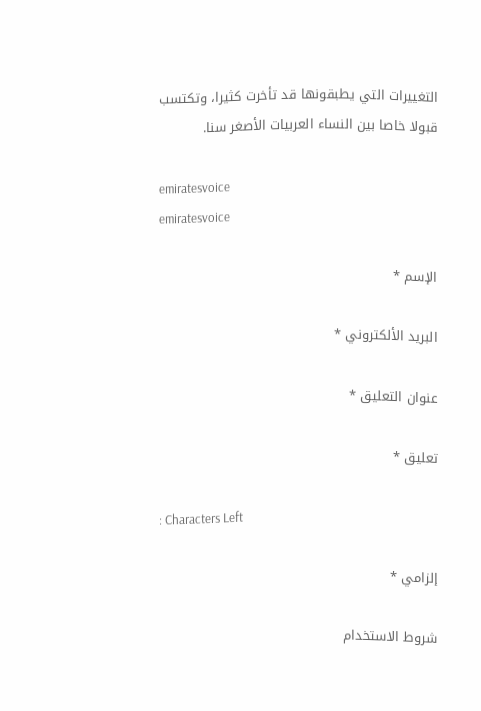التغييرات التي يطبقونها قد تأخرت كثيرا، وتكتسب قبولا خاصا بين النساء العربيات الأصغر سنا.

emiratesvoice
emiratesvoice

الإسم *

البريد الألكتروني *

عنوان التعليق *

تعليق *

: Characters Left

إلزامي *

شروط الاستخدام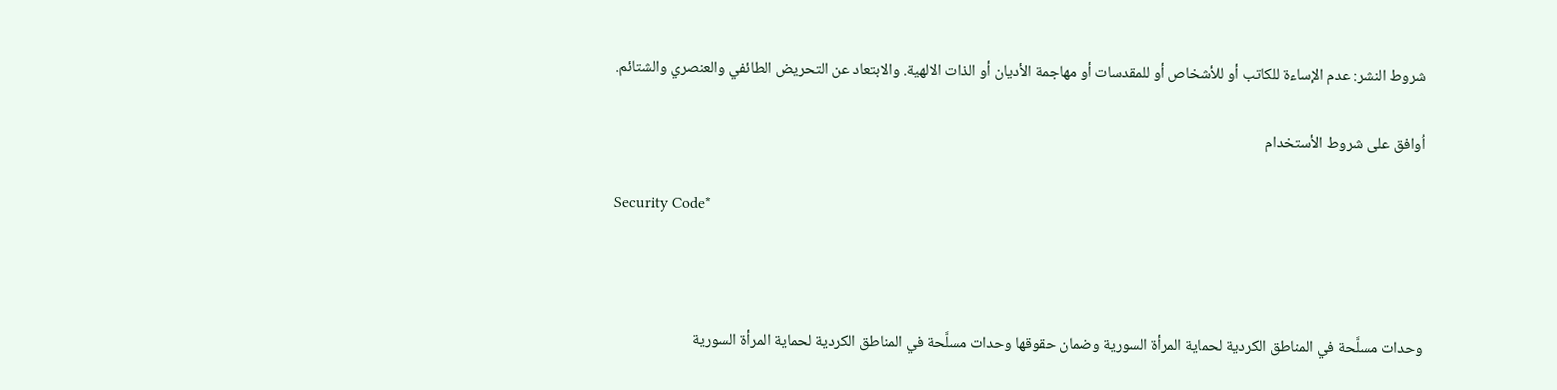شروط النشر: عدم الإساءة للكاتب أو للأشخاص أو للمقدسات أو مهاجمة الأديان أو الذات الالهية. والابتعاد عن التحريض الطائفي والعنصري والشتائم.

اُوافق على شروط الأستخدام

Security Code*



وحدات مسلَّحة في المناطق الكردية لحماية المرأة السورية وضمان حقوقها وحدات مسلَّحة في المناطق الكردية لحماية المرأة السورية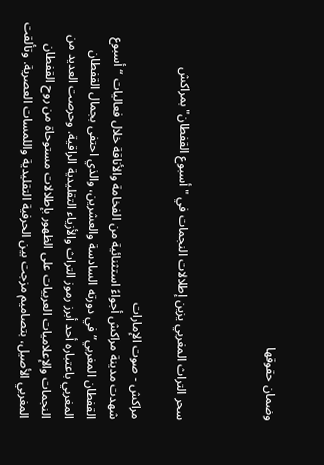وضمان حقوقها



سحر التراث المغربي يزين إطلالات النجمات في "أسبوع القفطان" بمراكش

مراكش - صوت الإمارات
شهدت مدينة مراكش أجواءً استثنائية من الفخامة والأناقة خلال فعاليات “أسبوع القفطان المغربي” في دورته السادسة والعشرين، والذي احتفى بجمال القفطان المغربي باعتباره أحد أبرز رموز التراث والأزياء التقليدية الراقية. وحرصت العديد من النجمات والإعلاميات العربيات على الظهور بإطلالات مستوحاة من روح القفطان المغربي الأصيل، بتصاميم مزجت بين الحرفية التقليدية واللمسات العصرية. وتألقت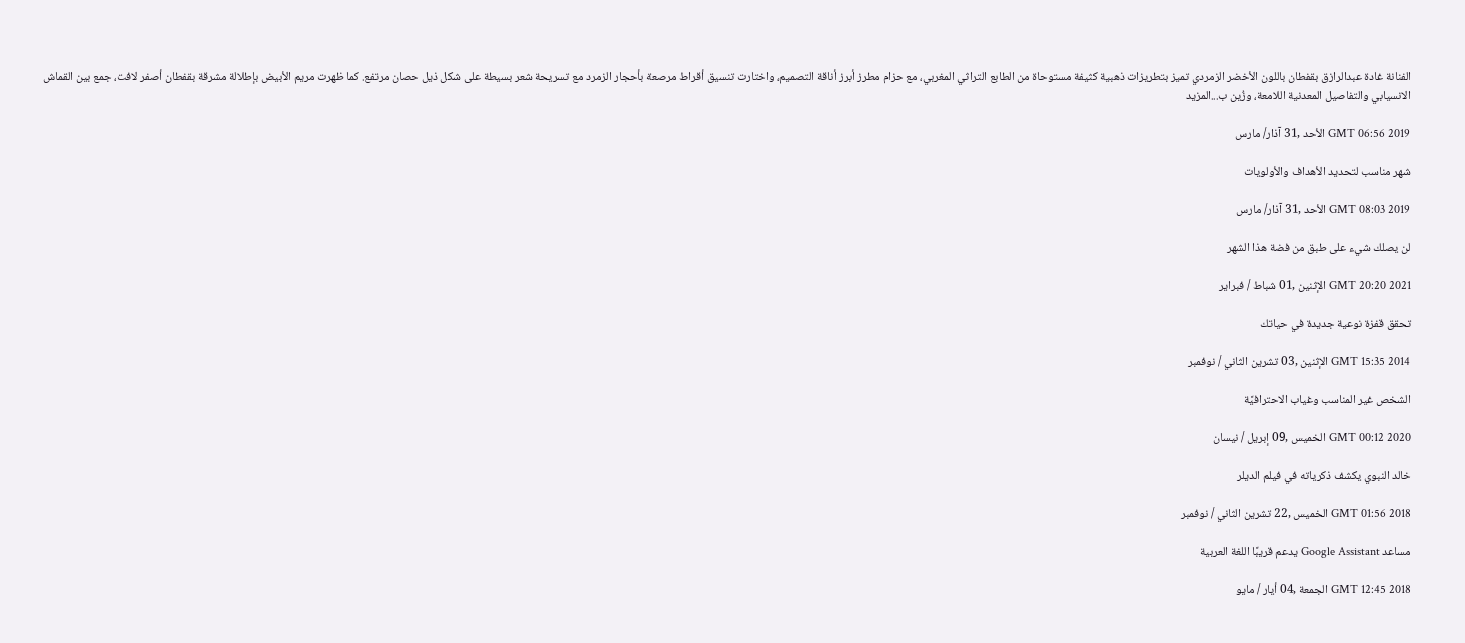الفنانة غادة عبدالرازق بقفطان باللون الأخضر الزمردي تميز بتطريزات ذهبية كثيفة مستوحاة من الطابع التراثي المغربي، مع حزام مطرز أبرز أناقة التصميم، واختارت تنسيق أقراط مرصعة بأحجار الزمرد مع تسريحة شعر بسيطة على شكل ذيل حصان مرتفع. كما ظهرت مريم الأبيض بإطلالة مشرقة بقفطان أصفر لافت، جمع بين القماش الانسيابي والتفاصيل المعدنية اللامعة، وزُين ب...المزيد

GMT 06:56 2019 الأحد ,31 آذار/ مارس

شهر مناسب لتحديد الأهداف والأولويات

GMT 08:03 2019 الأحد ,31 آذار/ مارس

لن يصلك شيء على طبق من فضة هذا الشهر

GMT 20:20 2021 الإثنين ,01 شباط / فبراير

تحقق قفزة نوعية جديدة في حياتك

GMT 15:35 2014 الإثنين ,03 تشرين الثاني / نوفمبر

الشخص غير المناسب وغياب الاحترافيَّة

GMT 00:12 2020 الخميس ,09 إبريل / نيسان

خالد النبوي يكشف ذكرياته في فيلم الديلر

GMT 01:56 2018 الخميس ,22 تشرين الثاني / نوفمبر

مساعد Google Assistant يدعم قريبًا اللغة العربية

GMT 12:45 2018 الجمعة ,04 أيار / مايو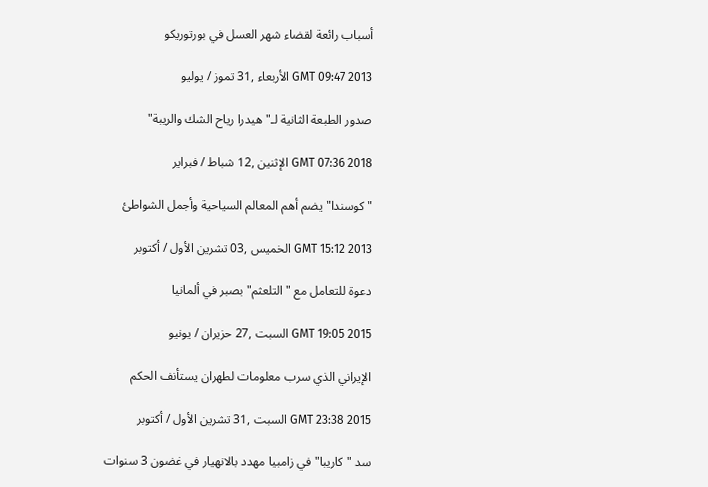أسباب رائعة لقضاء شهر العسل في بورتوريكو

GMT 09:47 2013 الأربعاء ,31 تموز / يوليو

صدور الطبعة الثانية لـ"هيدرا رياح الشك والريبة"

GMT 07:36 2018 الإثنين ,12 شباط / فبراير

"كوسندا" يضم أهم المعالم السياحية وأجمل الشواطئ

GMT 15:12 2013 الخميس ,03 تشرين الأول / أكتوبر

دعوة للتعامل مع "التلعثم" بصبر في ألمانيا

GMT 19:05 2015 السبت ,27 حزيران / يونيو

الإيراني الذي سرب معلومات لطهران يستأنف الحكم

GMT 23:38 2015 السبت ,31 تشرين الأول / أكتوبر

سد "كاريبا" في زامبيا مهدد بالانهيار في غضون 3 سنوات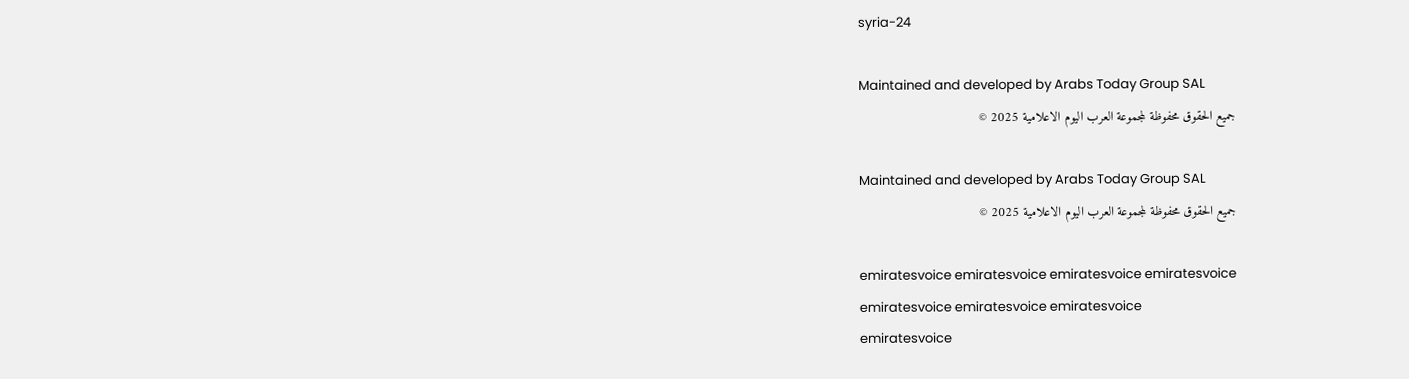syria-24

Maintained and developed by Arabs Today Group SAL
جميع الحقوق محفوظة لمجموعة العرب اليوم الاعلامية 2025 ©

Maintained and developed by Arabs Today Group SAL
جميع الحقوق محفوظة لمجموعة العرب اليوم الاعلامية 2025 ©

emiratesvoice emiratesvoice emiratesvoice emiratesvoice
emiratesvoice emiratesvoice emiratesvoice
emiratesvoice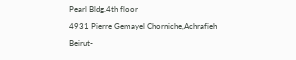Pearl Bldg.4th floor
4931 Pierre Gemayel Chorniche,Achrafieh
Beirut-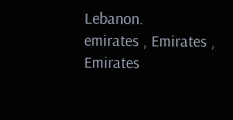Lebanon.
emirates , Emirates , Emirates